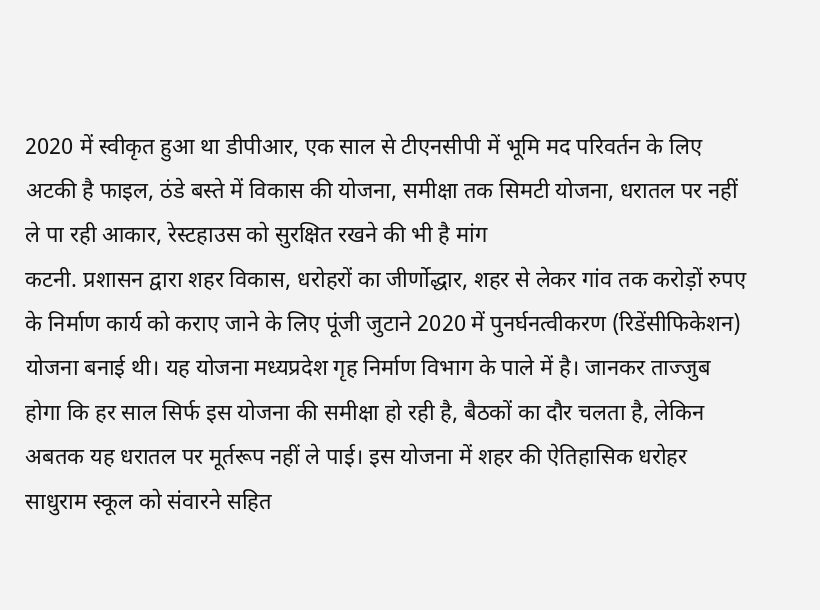2020 में स्वीकृत हुआ था डीपीआर, एक साल से टीएनसीपी में भूमि मद परिवर्तन के लिए अटकी है फाइल, ठंडे बस्ते में विकास की योजना, समीक्षा तक सिमटी योजना, धरातल पर नहीं ले पा रही आकार, रेस्टहाउस को सुरक्षित रखने की भी है मांग
कटनी. प्रशासन द्वारा शहर विकास, धरोहरों का जीर्णोद्धार, शहर से लेकर गांव तक करोड़ों रुपए के निर्माण कार्य को कराए जाने के लिए पूंजी जुटाने 2020 में पुनर्घनत्वीकरण (रिडेंसीफिकेशन) योजना बनाई थी। यह योजना मध्यप्रदेश गृह निर्माण विभाग के पाले में है। जानकर ताज्जुब होगा कि हर साल सिर्फ इस योजना की समीक्षा हो रही है, बैठकों का दौर चलता है, लेकिन अबतक यह धरातल पर मूर्तरूप नहीं ले पाई। इस योजना में शहर की ऐतिहासिक धरोहर साधुराम स्कूल को संवारने सहित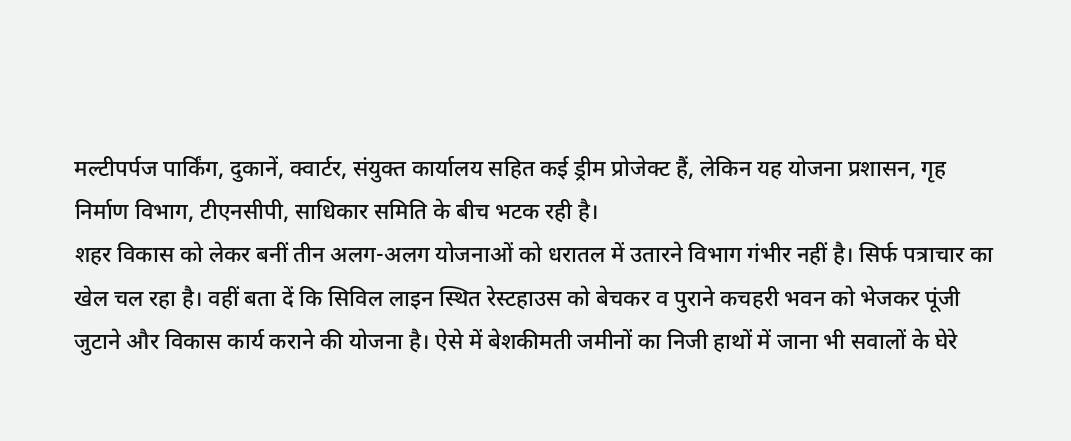मल्टीपर्पज पार्किंग, दुकानें, क्वार्टर, संयुक्त कार्यालय सहित कई ड्रीम प्रोजेक्ट हैं, लेकिन यह योजना प्रशासन, गृह निर्माण विभाग, टीएनसीपी, साधिकार समिति के बीच भटक रही है।
शहर विकास को लेकर बनीं तीन अलग-अलग योजनाओं को धरातल में उतारने विभाग गंभीर नहीं है। सिर्फ पत्राचार का खेल चल रहा है। वहीं बता दें कि सिविल लाइन स्थित रेस्टहाउस को बेचकर व पुराने कचहरी भवन को भेजकर पूंजी जुटाने और विकास कार्य कराने की योजना है। ऐसे में बेशकीमती जमीनों का निजी हाथों में जाना भी सवालों के घेरे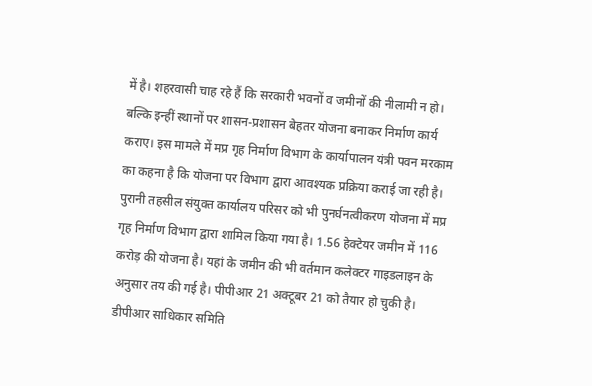में है। शहरवासी चाह रहे हैं कि सरकारी भवनों व जमीनों की नीलामी न हो। बल्कि इन्हीं स्थानों पर शासन-प्रशासन बेहतर योजना बनाकर निर्माण कार्य कराए। इस मामले में मप्र गृह निर्माण विभाग के कार्यापालन यंत्री पवन मरकाम का कहना है कि योजना पर विभाग द्वारा आवश्यक प्रक्रिया कराई जा रही है।
पुरानी तहसील संयुक्त कार्यालय परिसर को भी पुनर्घनत्वीकरण योजना में मप्र गृह निर्माण विभाग द्वारा शामिल किया गया है। 1.56 हेक्टेयर जमीन में 116 करोड़ की योजना है। यहां के जमीन की भी वर्तमान कलेक्टर गाइडलाइन के अनुसार तय की गई है। पीपीआर 21 अक्टूबर 21 को तैयार हो चुकी है। डीपीआर साधिकार समिति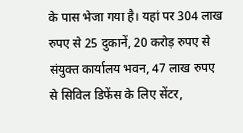के पास भेजा गया है। यहां पर 304 लाख रुपए से 25 दुकानें, 20 करोड़ रुपए से संयुक्त कार्यालय भवन, 47 लाख रुपए से सिविल डिफेंस के लिए सेंटर,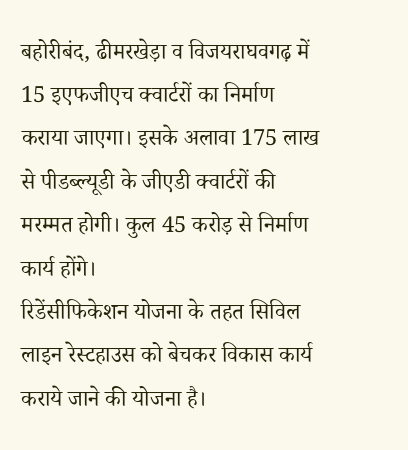बहोरीबंद, ढीमरखेड़ा व विजयराघवगढ़ में 15 इएफजीएच क्वार्टरों का निर्माण कराया जाएगा। इसके अलावा 175 लाख से पीडब्ल्यूडी के जीएडी क्वार्टरों की मरम्मत होगी। कुल 45 करोड़ से निर्माण कार्य होंगे।
रिडेंसीफिकेशन योजना के तहत सिविल लाइन रेस्टहाउस को बेचकर विकास कार्य कराये जाने की योजना है।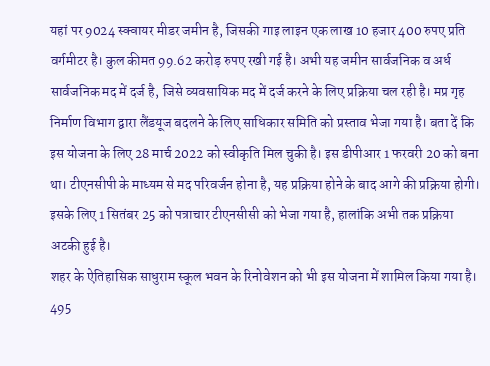यहां पर 9024 स्क्वायर मीडर जमीन है, जिसकी गाइ लाइन एक लाख 10 हजार 400 रुपए प्रति वर्गमीटर है। कुल कीमत 99.62 करोड़ रुपए रखी गई है। अभी यह जमीन सार्वजनिक व अर्ध सार्वजनिक मद में दर्ज है, जिसे व्यवसायिक मद में दर्ज करने के लिए प्रक्रिया चल रही है। मप्र गृह निर्माण विभाग द्वारा लैंडयूज बदलने के लिए साधिकार समिति को प्रस्ताव भेजा गया है। बता दें कि इस योजना के लिए 28 मार्च 2022 को स्वीकृति मिल चुकी है। इस डीपीआर 1 फरवरी 20 को बना था। टीएनसीपी के माध्यम से मद परिवर्जन होना है, यह प्रक्रिया होने के बाद आगे की प्रक्रिया होगी। इसके लिए 1 सितंबर 25 को पत्राचार टीएनसीसी को भेजा गया है, हालांकि अभी तक प्रक्रिया अटकी हुई है।
शहर के ऐतिहासिक साधुराम स्कूल भवन के रिनोवेशन को भी इस योजना में शामिल किया गया है। 495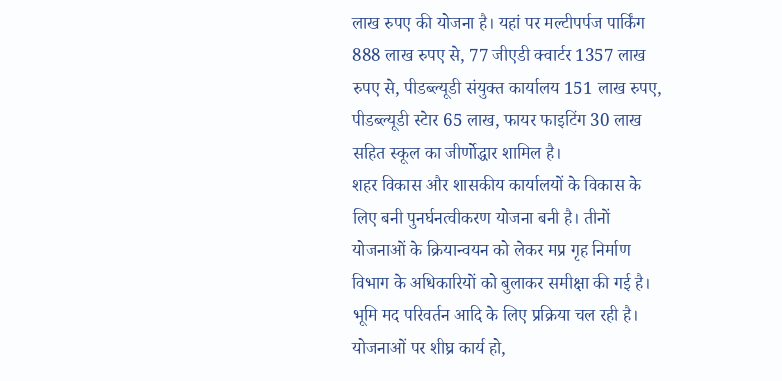लाख रुपए की योजना है। यहां पर मल्टीपर्पज पार्किंग 888 लाख रुपए से, 77 जीएडी क्वार्टर 1357 लाख रुपए से, पीडब्ल्यूडी संयुक्त कार्यालय 151 लाख रुपए, पीडब्ल्यूडी स्टेार 65 लाख, फायर फाइटिंग 30 लाख सहित स्कूल का जीर्णोद्धार शामिल है।
शहर विकास और शासकीय कार्यालयों के विकास के लिए बनी पुनर्घनत्वीकरण योजना बनी है। तीनों योजनाओं के क्रियान्वयन को लेकर मप्र गृह निर्माण विभाग के अधिकारियों को बुलाकर समीक्षा की गई है। भूमि मद परिवर्तन आदि के लिए प्रक्रिया चल रही है। योजनाओं पर शीघ्र कार्य हो,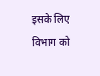इसके लिए विभाग को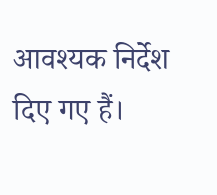आवश्यक निर्देश दिए गए हैं।